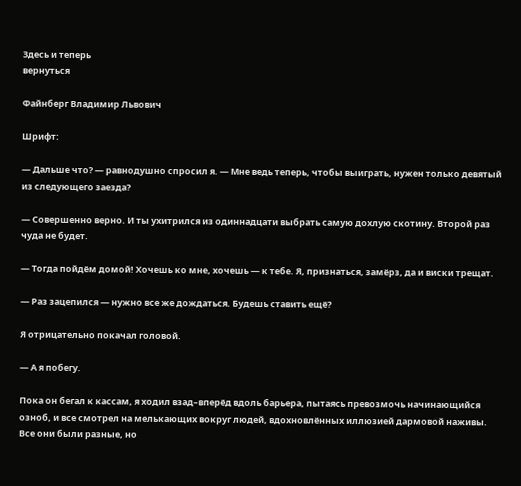Здесь и теперь
вернуться

Файнберг Владимир Львович

Шрифт:

— Дальше что? — равнодушно спросил я. — Мне ведь теперь, чтобы выиграть, нужен только девятый из следующего заезда?

— Совершенно верно. И ты ухитрился из одиннадцати выбрать самую дохлую скотину. Второй раз чуда не будет.

— Тогда пойдём домой! Хочешь ко мне, хочешь — к тебе. Я, признаться, замёрз, да и виски трещат.

— Раз зацепился — нужно все же дождаться. Будешь ставить ещё?

Я отрицательно покачал головой.

— А я побегу.

Пока он бегал к кассам, я ходил взад–вперёд вдоль барьера, пытаясь превозмочь начинающийся озноб, и все смотрел на мелькающих вокруг людей, вдохновлённых иллюзией дармовой наживы. Все они были разные, но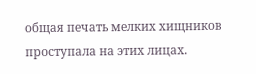общая печать мелких хищников проступала на этих лицах.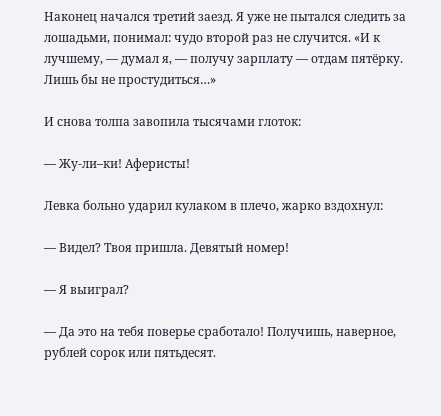Наконец начался третий заезд. Я уже не пытался следить за лошадьми, понимал: чудо второй раз не случится. «И к лучшему, — думал я, — получу зарплату — отдам пятёрку. Лишь бы не простудиться…»

И снова толпа завопила тысячами глоток:

— Жу-ли–ки! Аферисты!

Левка больно ударил кулаком в плечо, жарко вздохнул:

— Видел? Твоя пришла. Девятый номер!

— Я выиграл?

— Да это на тебя поверье сработало! Получишь, наверное, рублей сорок или пятьдесят.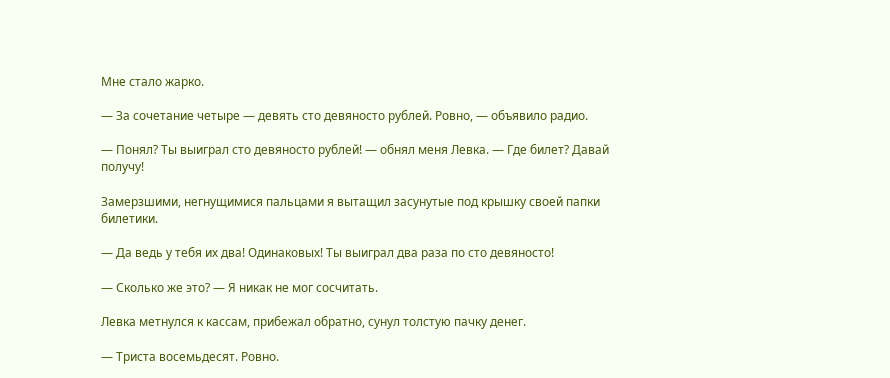Мне стало жарко.

— За сочетание четыре — девять сто девяносто рублей. Ровно, — объявило радио.

— Понял? Ты выиграл сто девяносто рублей! — обнял меня Левка. — Где билет? Давай получу!

Замерзшими, негнущимися пальцами я вытащил засунутые под крышку своей папки билетики.

— Да ведь у тебя их два! Одинаковых! Ты выиграл два раза по сто девяносто!

— Сколько же это? — Я никак не мог сосчитать.

Левка метнулся к кассам, прибежал обратно, сунул толстую пачку денег.

— Триста восемьдесят. Ровно.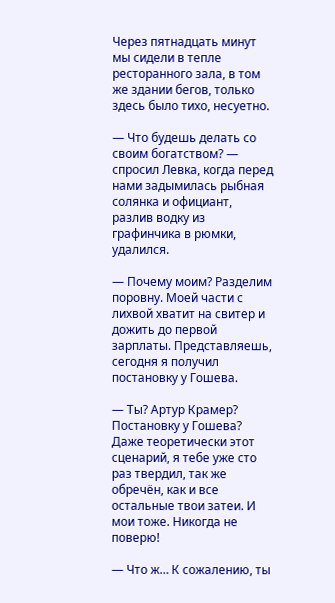Через пятнадцать минут мы сидели в тепле ресторанного зала, в том же здании бегов, только здесь было тихо, несуетно.

— Что будешь делать со своим богатством? — спросил Левка, когда перед нами задымилась рыбная солянка и официант, разлив водку из графинчика в рюмки, удалился.

— Почему моим? Разделим поровну. Моей части с лихвой хватит на свитер и дожить до первой зарплаты. Представляешь, сегодня я получил постановку у Гошева.

— Ты? Артур Крамер? Постановку у Гошева? Даже теоретически этот сценарий, я тебе уже сто раз твердил, так же обречён, как и все остальные твои затеи. И мои тоже. Никогда не поверю!

— Что ж… К сожалению, ты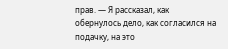прав. — Я рассказал, как обернулось дело, как согласился на подачку, на это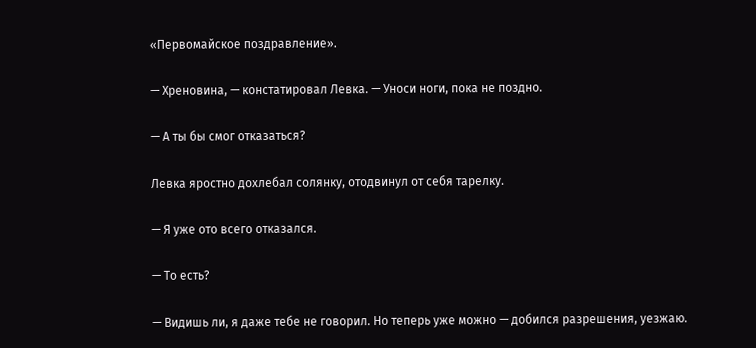«Первомайское поздравление».

— Хреновина, — констатировал Левка. — Уноси ноги, пока не поздно.

— А ты бы смог отказаться?

Левка яростно дохлебал солянку, отодвинул от себя тарелку.

— Я уже ото всего отказался.

— То есть?

— Видишь ли, я даже тебе не говорил. Но теперь уже можно — добился разрешения, уезжаю.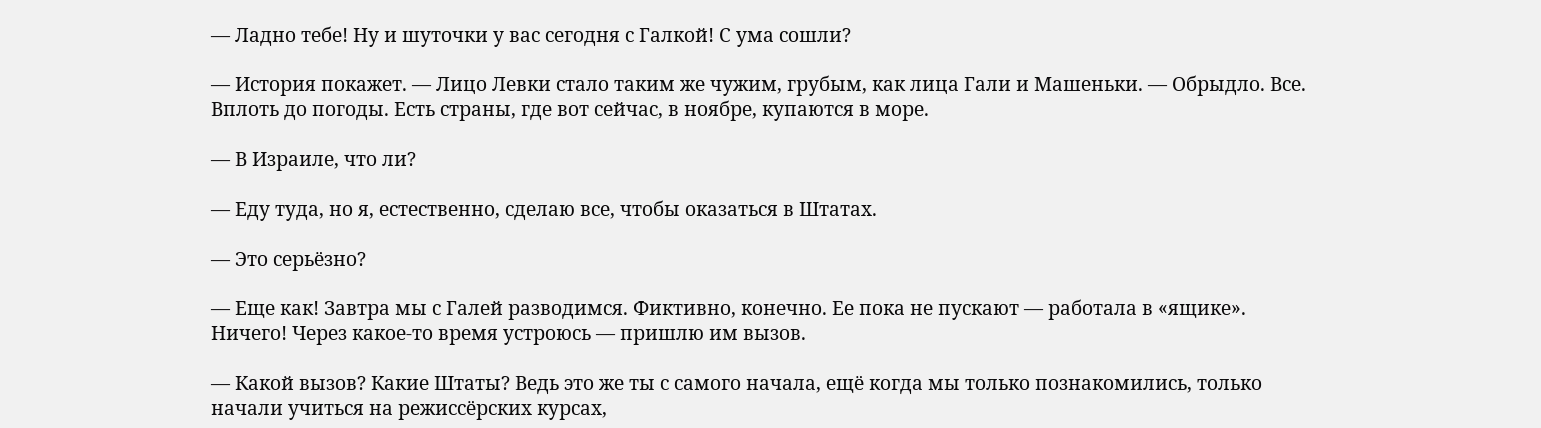— Ладно тебе! Ну и шуточки у вас сегодня с Галкой! С ума сошли?

— История покажет. — Лицо Левки стало таким же чужим, грубым, как лица Гали и Машеньки. — Обрыдло. Все. Вплоть до погоды. Есть страны, где вот сейчас, в ноябре, купаются в море.

— В Израиле, что ли?

— Еду туда, но я, естественно, сделаю все, чтобы оказаться в Штатах.

— Это серьёзно?

— Еще как! Завтра мы с Галей разводимся. Фиктивно, конечно. Ее пока не пускают — работала в «ящике». Ничего! Через какое-то время устроюсь — пришлю им вызов.

— Какой вызов? Какие Штаты? Ведь это же ты с самого начала, ещё когда мы только познакомились, только начали учиться на режиссёрских курсах,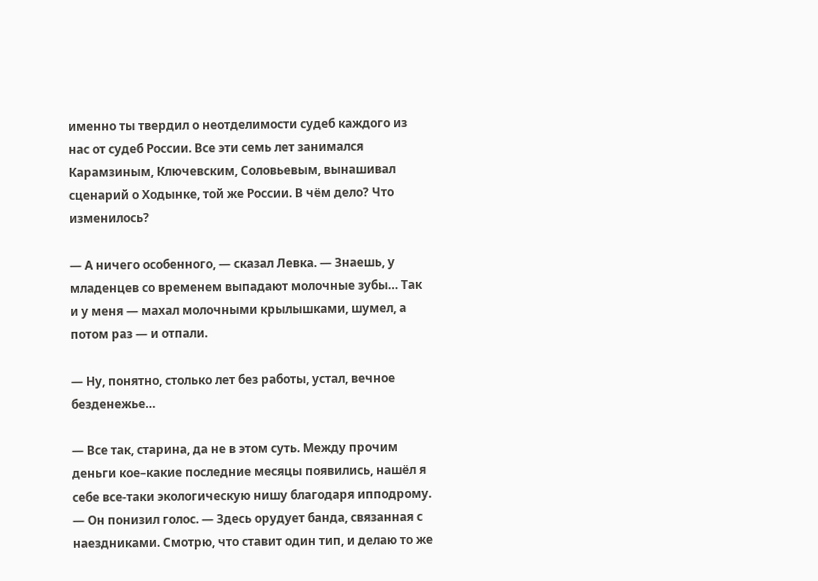именно ты твердил о неотделимости судеб каждого из нас от судеб России. Все эти семь лет занимался Карамзиным, Ключевским, Соловьевым, вынашивал сценарий о Ходынке, той же России. В чём дело? Что изменилось?

— А ничего особенного, — сказал Левка. — Знаешь, у младенцев со временем выпадают молочные зубы… Так и у меня — махал молочными крылышками, шумел, а потом раз — и отпали.

— Ну, понятно, столько лет без работы, устал, вечное безденежье…

— Все так, старина, да не в этом суть. Между прочим деньги кое–какие последние месяцы появились, нашёл я себе все-таки экологическую нишу благодаря ипподрому. — Он понизил голос. — Здесь орудует банда, связанная с наездниками. Смотрю, что ставит один тип, и делаю то же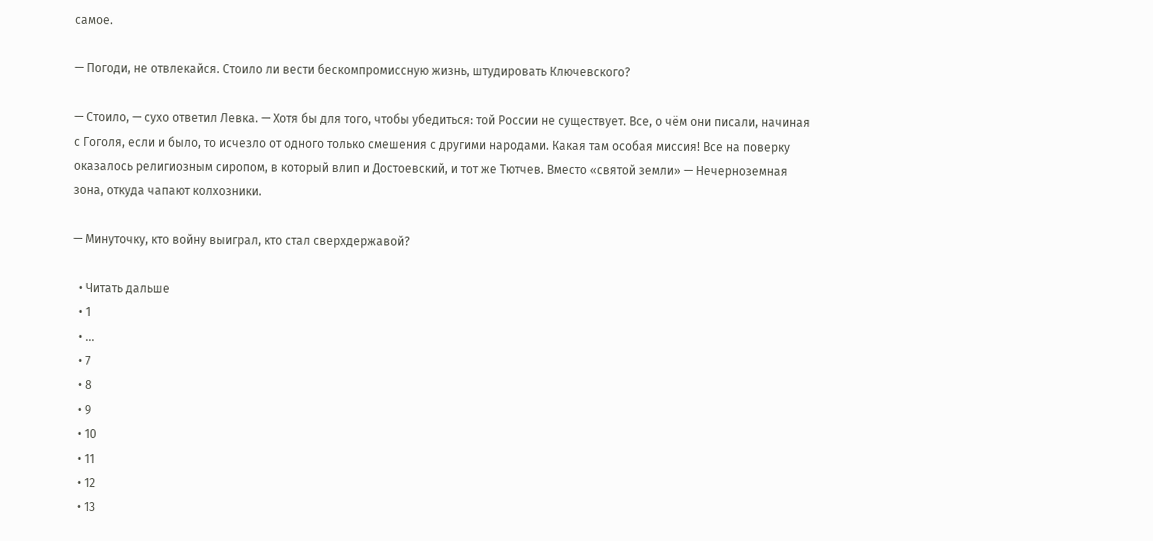самое.

— Погоди, не отвлекайся. Стоило ли вести бескомпромиссную жизнь, штудировать Ключевского?

— Стоило, — сухо ответил Левка. — Хотя бы для того, чтобы убедиться: той России не существует. Все, о чём они писали, начиная с Гоголя, если и было, то исчезло от одного только смешения с другими народами. Какая там особая миссия! Все на поверку оказалось религиозным сиропом, в который влип и Достоевский, и тот же Тютчев. Вместо «святой земли» — Нечерноземная зона, откуда чапают колхозники.

— Минуточку, кто войну выиграл, кто стал сверхдержавой?

  • Читать дальше
  • 1
  • ...
  • 7
  • 8
  • 9
  • 10
  • 11
  • 12
  • 13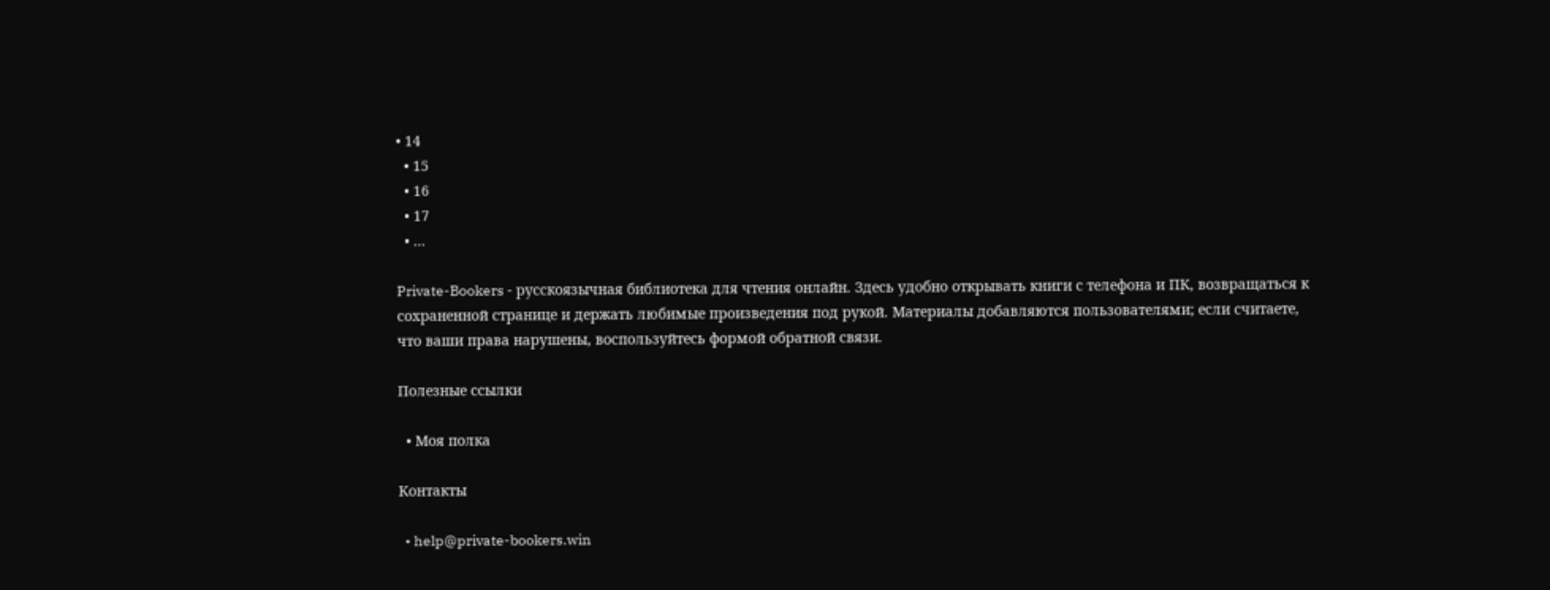• 14
  • 15
  • 16
  • 17
  • ...

Private-Bookers - русскоязычная библиотека для чтения онлайн. Здесь удобно открывать книги с телефона и ПК, возвращаться к сохраненной странице и держать любимые произведения под рукой. Материалы добавляются пользователями; если считаете, что ваши права нарушены, воспользуйтесь формой обратной связи.

Полезные ссылки

  • Моя полка

Контакты

  • help@private-bookers.win